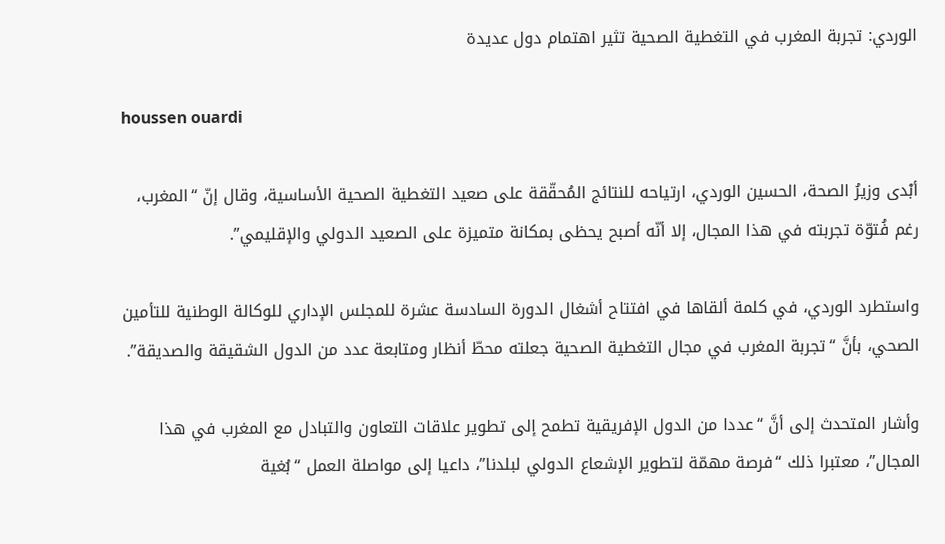الوردي: تجربة المغرب في التغطية الصحية تثير اهتمام دول عديدة

houssen ouardi

أبْدى وزيرُ الصحة، الحسين الوردي، ارتياحه للنتائج المُحقّقة على صعيد التغطية الصحية الأساسية، وقال إنّ “المغرب، رغم فُتوّة تجربته في هذا المجال، إلا أنّه أصبح يحظى بمكانة متميزة على الصعيد الدولي والإقليمي”.

واستطرد الوردي، في كلمة ألقاها في افتتاح أشغال الدورة السادسة عشرة للمجلس الإداري للوكالة الوطنية للتأمين الصحي، بأنَّ “تجربة المغرب في مجال التغطية الصحية جعلته محطّ أنظار ومتابعة عدد من الدول الشقيقة والصديقة”.

وأشار المتحدث إلى أنَّ “عددا من الدول الإفريقية تطمح إلى تطوير علاقات التعاون والتبادل مع المغرب في هذا المجال”، معتبرا ذلك “فرصة مهمّة لتطوير الإشعاع الدولي لبلدنا”، داعيا إلى مواصلة العمل “بُغية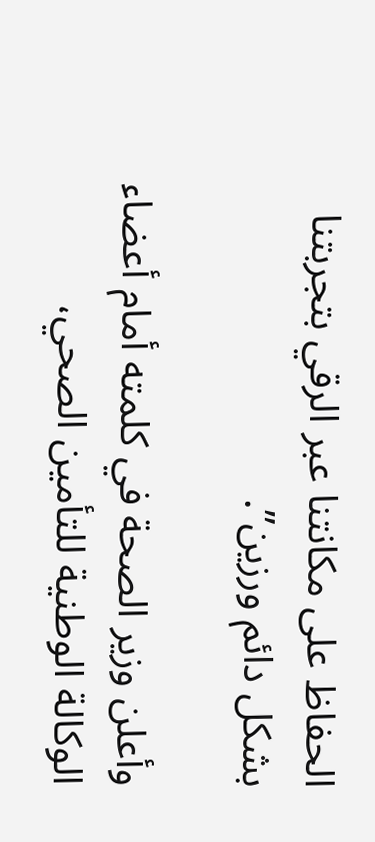الحفاظ على مكانتنا عبر الرقي بتجربتنا بشكل دائم ورزين”.

وأعلن وزير الصحة في كلمته أمام أعضاء الوكالة الوطنية للتأمين الصحي،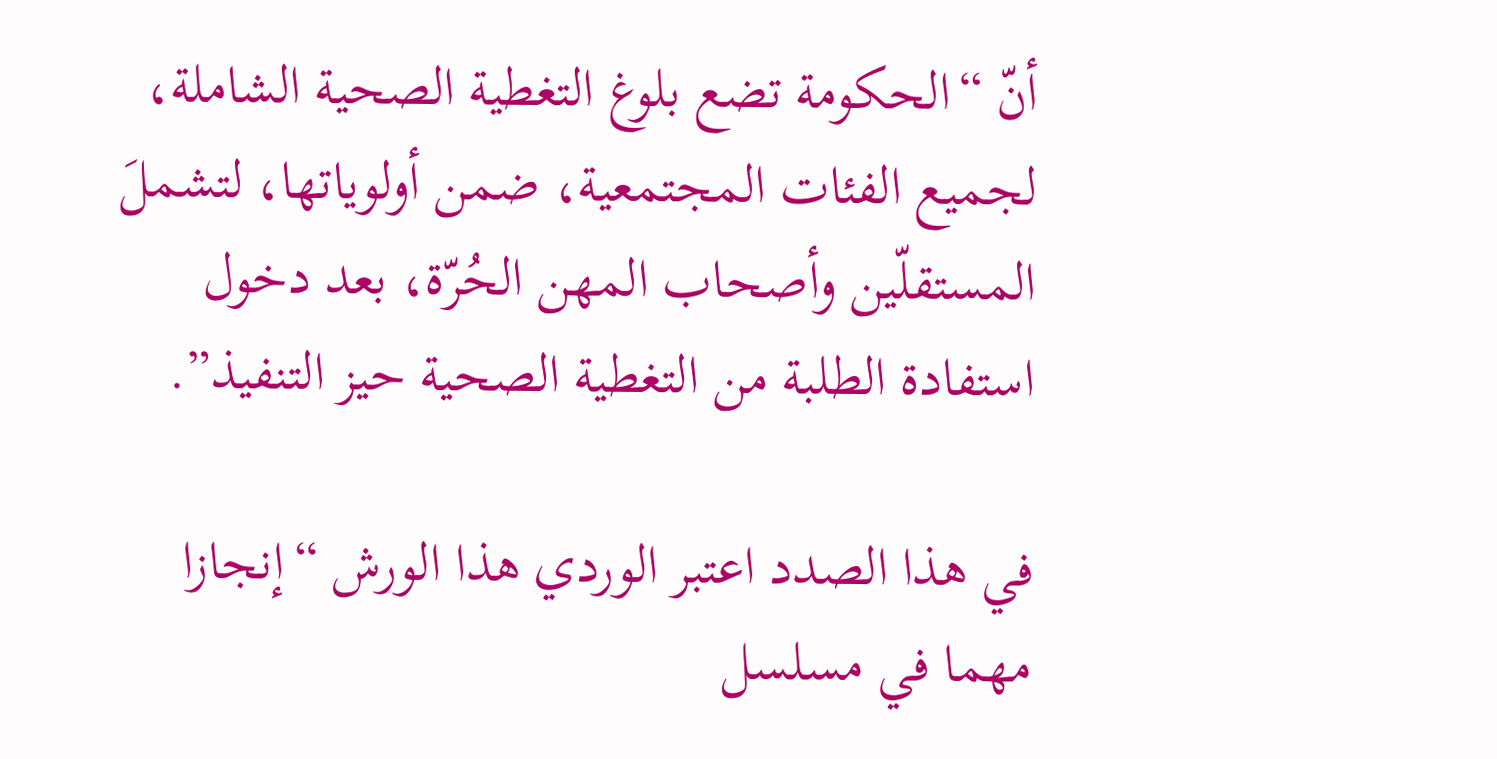أنّ “الحكومة تضع بلوغ التغطية الصحية الشاملة، لجميع الفئات المجتمعية، ضمن أولوياتها، لتشملَ المستقلّين وأصحاب المهن الحُرّة، بعد دخول استفادة الطلبة من التغطية الصحية حيز التنفيذ”.

في هذا الصدد اعتبر الوردي هذا الورش “إنجازا مهما في مسلسل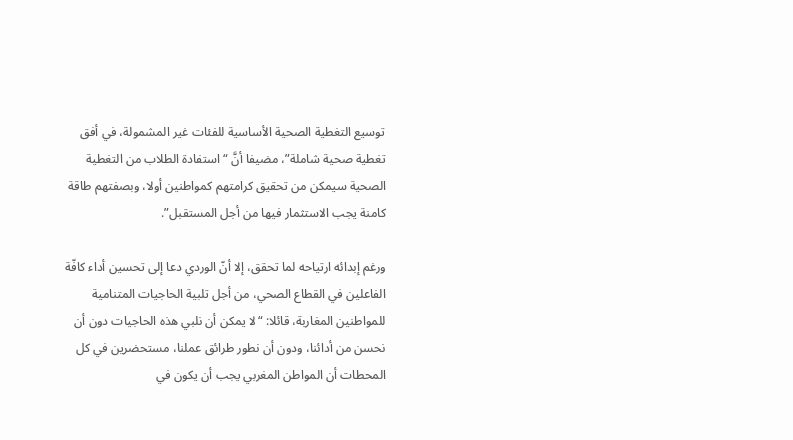توسيع التغطية الصحية الأساسية للفئات غير المشمولة، في أفق تغطية صحية شاملة”، مضيفا أنَّ “استفادة الطلاب من التغطية الصحية سيمكن من تحقيق كرامتهم كمواطنين أولا، وبصفتهم طاقة كامنة يجب الاستثمار فيها من أجل المستقبل”.

ورغم إبدائه ارتياحه لما تحقق، إلا أنّ الوردي دعا إلى تحسين أداء كافّة الفاعلين في القطاع الصحي، من أجل تلبية الحاجيات المتنامية للمواطنين المغاربة، قائلا: “لا يمكن أن نلبي هذه الحاجيات دون أن نحسن من أدائنا، ودون أن نطور طرائق عملنا، مستحضرين في كل المحطات أن المواطن المغربي يجب أن يكون في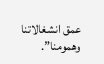عمق انشغالاتنا وهمومنا”.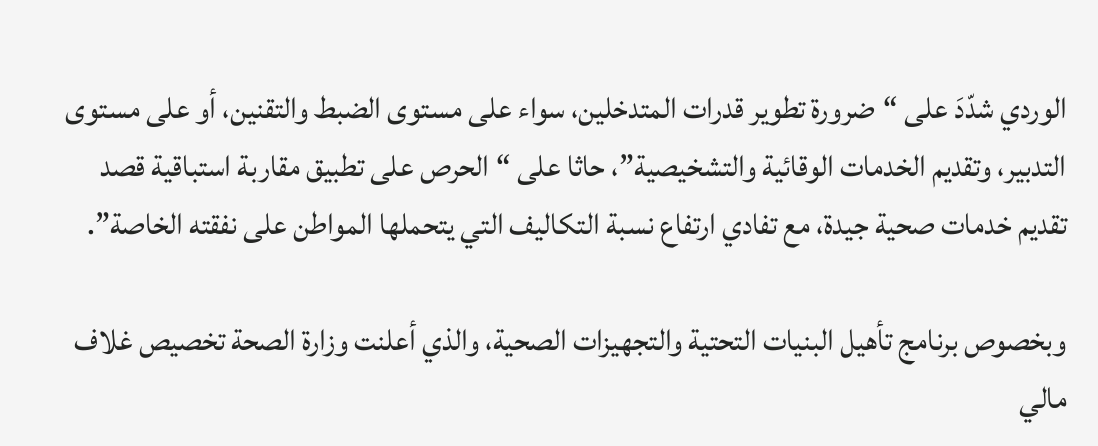الوردي شدّدَ على “ضرورة تطوير قدرات المتدخلين، سواء على مستوى الضبط والتقنين، أو على مستوى التدبير، وتقديم الخدمات الوقائية والتشخيصية”، حاثا على “الحرص على تطبيق مقاربة استباقية قصد تقديم خدمات صحية جيدة، مع تفادي ارتفاع نسبة التكاليف التي يتحملها المواطن على نفقته الخاصة”.

وبخصوص برنامج تأهيل البنيات التحتية والتجهيزات الصحية، والذي أعلنت وزارة الصحة تخصيص غلاف مالي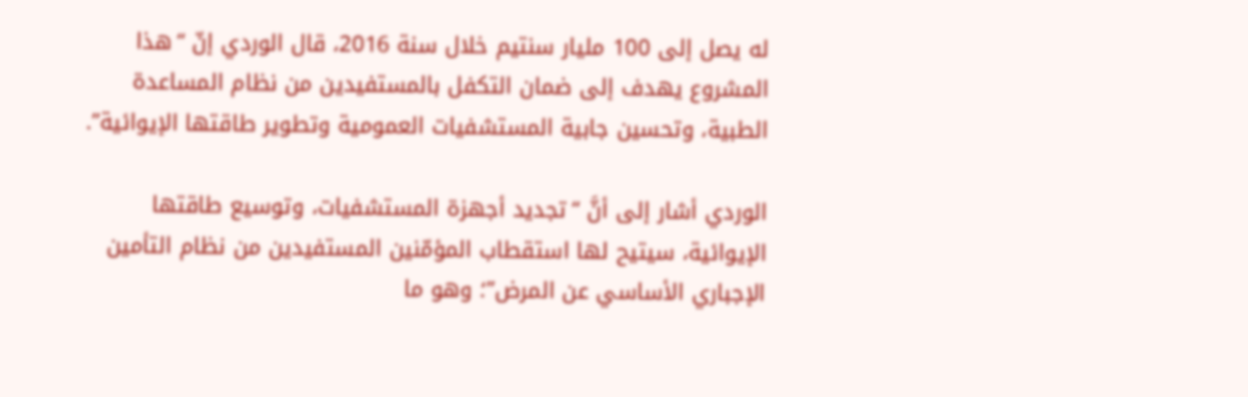له يصل إلى 100 مليار سنتيم خلال سنة 2016، قال الوردي إنّ “هذا المشروع يهدف إلى ضمان التكفل بالمستفيدين من نظام المساعدة الطبية، وتحسين جابية المستشفيات العمومية وتطوير طاقتها الإيوائية”.

الوردي أشار إلى أنَّ “تجديد أجهزة المستشفيات، وتوسيع طاقتها الإيوائية، سيتيح لها استقطاب المؤمّنين المستفيدين من نظام التأمين الإجباري الأساسي عن المرض”؛ وهو ما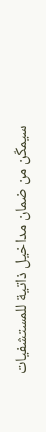سيمكّن من ضمان مداخيل ذاتية للمستشفيات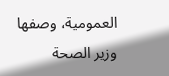العمومية، وصفها وزير الصحة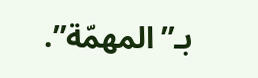بـ”المهمّة”.